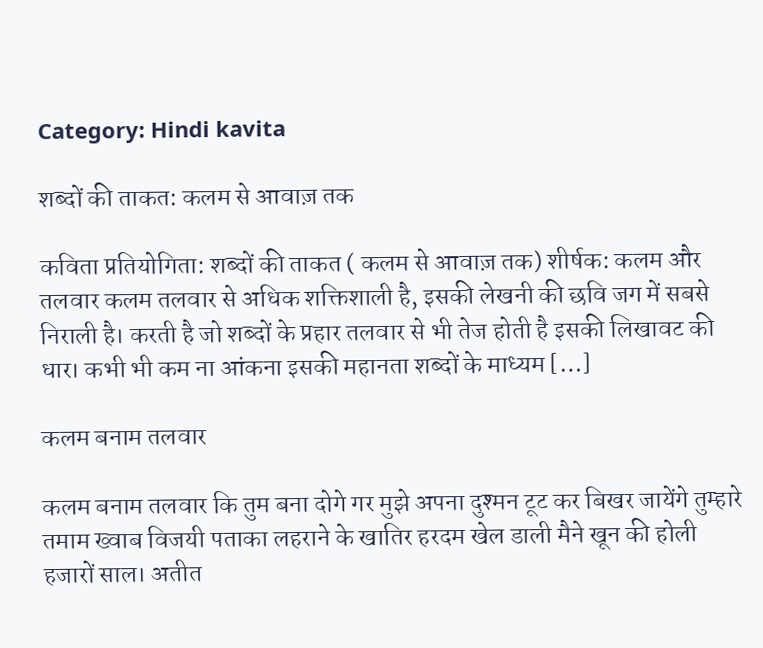Category: Hindi kavita

शब्दों की ताकत: कलम से आवाज़ तक

कविता प्रतियोगिता: शब्दों की ताकत ( कलम से आवाज़ तक) शीर्षक: कलम और तलवार कलम तलवार से अधिक शक्तिशाली है, इसकी लेखनी की छवि जग में सबसे निराली है। करती है जो शब्दों के प्रहार तलवार से भी तेज होती है इसकी लिखावट की धार। कभी भी कम ना आंकना इसकी महानता शब्दों के माध्यम […]

कलम बनाम तलवार

कलम बनाम तलवार कि तुम बना दोगे गर मुझे अपना दुश्मन टूट कर बिखर जायेंगे तुम्हारे तमाम ख्वाब विजयी पताका लहराने के खातिर हरदम खेल डाली मैने खून की होली हजारों साल। अतीत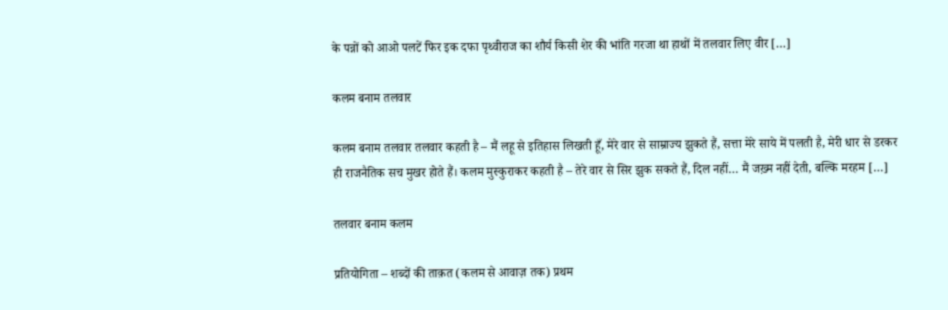के पन्नों को आओ पलटें फिर इक दफा पृथ्वीराज का शौर्य किसी शेर की भांति गरजा था हाथों में तलवार लिए वीर […]

कलम बनाम तलवार

कलम बनाम तलवार तलवार कहती है – मैं लहू से इतिहास लिखती हूँ, मेरे वार से साम्राज्य झुकते हैं, सत्ता मेरे साये में पलती है, मेरी धार से डरकर ही राजनैतिक सच मुखर होते हैं। कलम मुस्कुराकर कहती है – तेरे वार से सिर झुक सकते हैं, दिल नहीं… मैं जख़्म नहीं देती, बल्कि मरहम […]

तलवार बनाम कलम

प्रतियोगिता – शब्दों की ताक़त (कलम से आवाज़ तक) प्रथम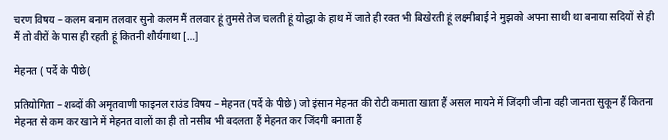चरण विषय – कलम बनाम तलवार सुनो कलम मैं तलवार हूं तुमसे तेज चलती हूं योद्धा के हाथ में जाते ही रक्त भी बिखेरती हूं लक्ष्मीबाई ने मुझको अपना साथी था बनाया सदियों से ही मैं तो वीरों के पास ही रहती हूं कितनी शौर्यगाथा […]

मेहनत ( पर्दे के पीछे(

प्रतियोगिता – शब्दों की अमृतवाणी फाइनल राउंड विषय – मेहनत (पर्दे के पीछे) जो इंसान मेहनत की रोटी कमाता खाता हैं असल मायने में जिंदगी जीना वही जानता सुकून हैं कितना मेहनत से कम कर खाने में मेहनत वालों का ही तो नसीब भी बदलता हैं मेहनत कर जिंदगी बनाता हैं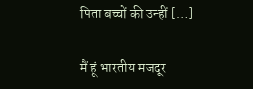पिता बच्चों की उन्हीं […]

मैं हूं भारतीय मजदूर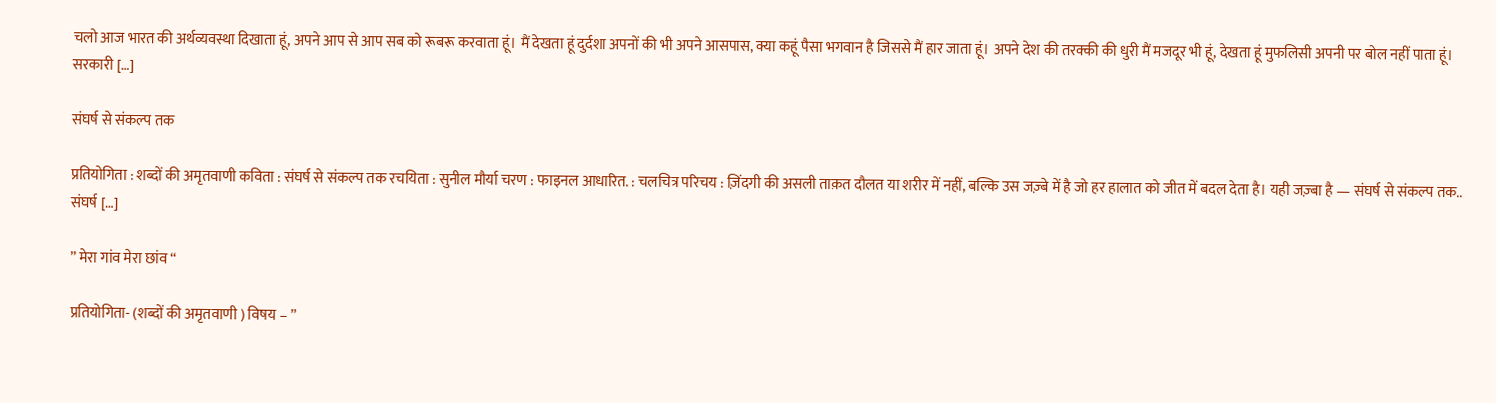चलो आज भारत की अर्थव्यवस्था दिखाता हूं, अपने आप से आप सब को रूबरू करवाता हूं। मैं देखता हूं दुर्दशा अपनों की भी अपने आसपास, क्या कहूं पैसा भगवान है जिससे मैं हार जाता हूं। अपने देश की तरक्की की धुरी मैं मजदूर भी हूं, देखता हूं मुफलिसी अपनी पर बोल नहीं पाता हूं। सरकारी […]

संघर्ष से संकल्प तक

प्रतियोगिता : शब्दों की अमृतवाणी कविता : संघर्ष से संकल्प तक रचयिता : सुनील मौर्या चरण : फाइनल आधारित. : चलचित्र परिचय : ज़िंदगी की असली ताक़त दौलत या शरीर में नहीं, बल्कि उस जज़्बे में है जो हर हालात को जीत में बदल देता है। यही जज़्बा है — संघर्ष से संकल्प तक.. संघर्ष […]

” मेरा गांव मेरा छांव “

प्रतियोगिता- (शब्दों की अमृतवाणी ) विषय – ”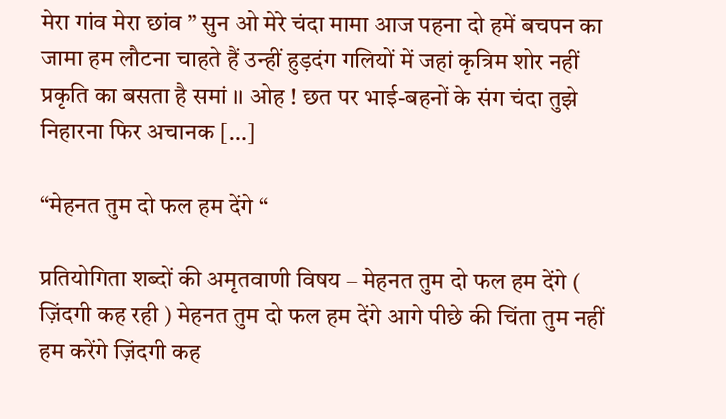मेरा गांव मेरा छांव ” सुन ओ मेरे चंदा मामा आज पहना दो हमें बचपन का जामा हम लौटना चाहते हैं उन्हीं हुड़दंग गलियों में जहां कृत्रिम शोर नहीं प्रकृति का बसता है समां ।। ओह ! छत पर भाई-बहनों के संग चंदा तुझे निहारना फिर अचानक […]

“मेहनत तुम दो फल हम देंगे “

प्रतियोगिता शब्दों की अमृतवाणी विषय – मेहनत तुम दो फल हम देंगे ( ज़िंदगी कह रही ) मेहनत तुम दो फल हम देंगे आगे पीछे की चिंता तुम नहीं हम करेंगे ज़िंदगी कह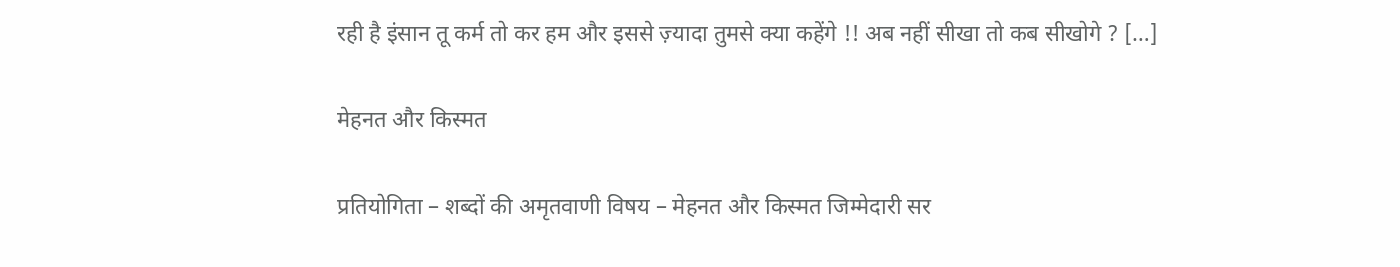रही है इंसान तू कर्म तो कर हम और इससे ज़्यादा तुमसे क्या कहेंगे !! अब नहीं सीखा तो कब सीखोगे ? […]

मेहनत और किस्मत

प्रतियोगिता – शब्दों की अमृतवाणी विषय – मेहनत और किस्मत जिम्मेदारी सर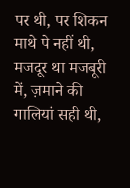पर थी, पर शिकन माथे पे नहीं थी, मजदूर था मजबूरी में, ज़माने की गालियां सही थी,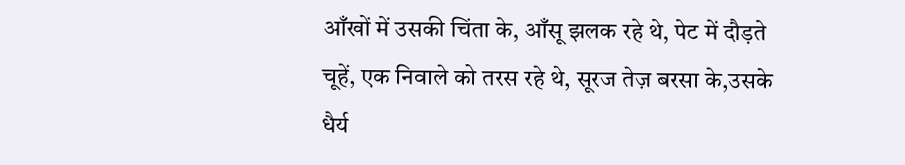आँखों में उसकी चिंता के, आँसू झलक रहे थे, पेट में दौड़ते चूहें, एक निवाले को तरस रहे थे, सूरज तेज़ बरसा के,उसके धैर्य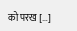को परख […]